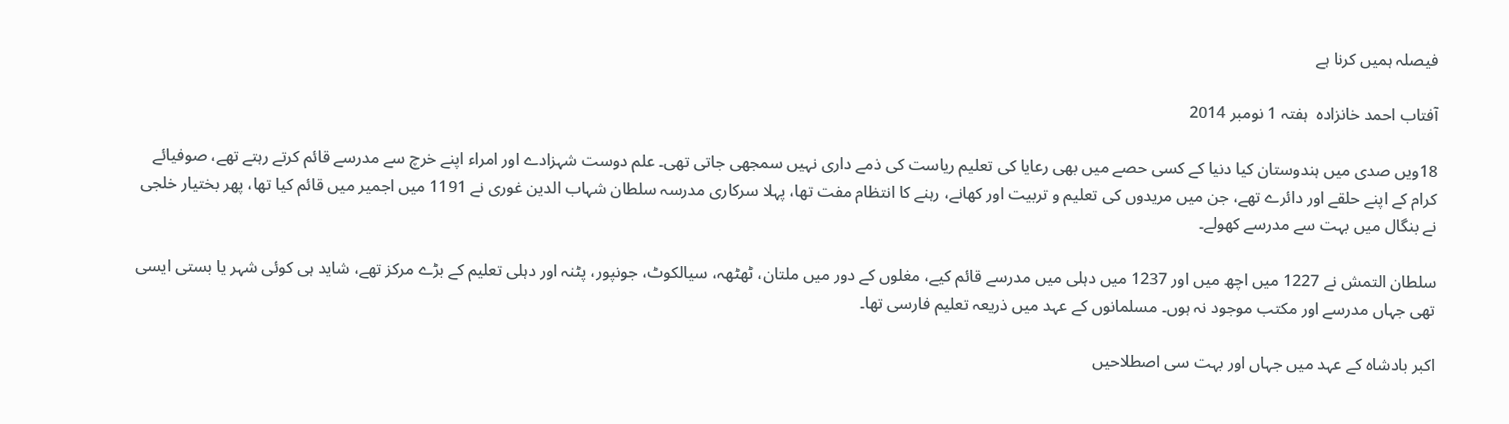فیصلہ ہمیں کرنا ہے

آفتاب احمد خانزادہ  ہفتہ 1 نومبر 2014

18ویں صدی میں ہندوستان کیا دنیا کے کسی حصے میں بھی رعایا کی تعلیم ریاست کی ذمے داری نہیں سمجھی جاتی تھی۔ علم دوست شہزادے اور امراء اپنے خرچ سے مدرسے قائم کرتے رہتے تھے، صوفیائے کرام کے اپنے حلقے اور دائرے تھے، جن میں مریدوں کی تعلیم و تربیت اور کھانے، رہنے کا انتظام مفت تھا، پہلا سرکاری مدرسہ سلطان شہاب الدین غوری نے 1191 میں اجمیر میں قائم کیا تھا، پھر بختیار خلجی نے بنگال میں بہت سے مدرسے کھولے۔

سلطان التمش نے 1227 میں اچھ میں اور 1237 میں دہلی میں مدرسے قائم کیے، مغلوں کے دور میں ملتان، ٹھٹھہ، سیالکوٹ، جونپور، پٹنہ اور دہلی تعلیم کے بڑے مرکز تھے، شاید ہی کوئی شہر یا بستی ایسی تھی جہاں مدرسے اور مکتب موجود نہ ہوں۔ مسلمانوں کے عہد میں ذریعہ تعلیم فارسی تھا۔

اکبر بادشاہ کے عہد میں جہاں اور بہت سی اصطلاحیں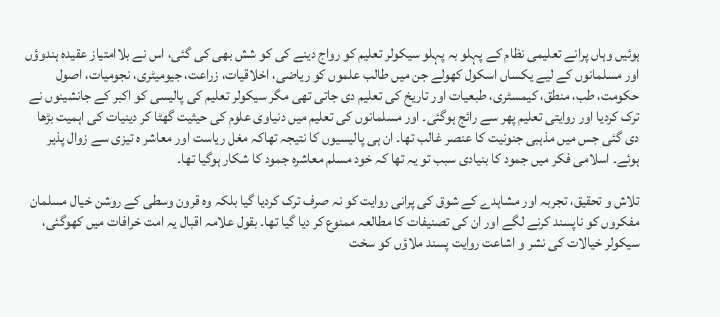ہوئیں وہاں پرانے تعلیمی نظام کے پہلو بہ پہلو سیکولر تعلیم کو رواج دینے کی کو شش بھی کی گئی، اس نے بلاامتیاز عقیدہ ہندوؤں اور مسلمانوں کے لیے یکساں اسکول کھولے جن میں طالب علموں کو ریاضی، اخلاقیات، زراعت، جیومیٹری، نجومیات، اصول حکومت، طب، منطق، کیمسٹری، طبعیات اور تاریخ کی تعلیم دی جاتی تھی مگر سیکولر تعلیم کی پالیسی کو اکبر کے جانشینوں نے ترک کردیا اور روایتی تعلیم پھر سے رائج ہوگئی۔ اور مسلمانوں کی تعلیم میں دنیاوی علوم کی حیثیت گھٹا کر دینیات کی اہمیت بڑھا دی گئی جس میں مذہبی جنونیت کا عنصر غالب تھا۔ ان ہی پالیسیوں کا نتیجہ تھاکہ مغل ریاست اور معاشر ہ تیزی سے زوال پذیر ہوئے۔ اسلامی فکر میں جمود کا بنیادی سبب تو یہ تھا کہ خود مسلم معاشرہ جمود کا شکار ہوگیا تھا۔

تلاش و تحقیق، تجربہ اور مشاہدے کے شوق کی پرانی روایت کو نہ صرف ترک کردیا گیا بلکہ وہ قرون وسطی کے روشن خیال مسلمان مفکروں کو ناپسند کرنے لگے اور ان کی تصنیفات کا مطالعہ ممنوع کر دیا گیا تھا۔ بقول علامہ اقبال یہ امت خرافات میں کھوگئی، سیکولر خیالات کی نشر و اشاعت روایت پسند ملاؤں کو سخت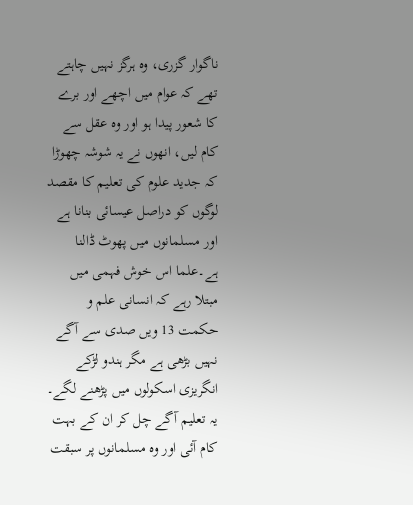ناگوار گزری، وہ ہرگز نہیں چاہتے تھے کہ عوام میں اچھے اور برے کا شعور پیدا ہو اور وہ عقل سے کام لیں، انھوں نے یہ شوشہ چھوڑا کہ جدید علوم کی تعلیم کا مقصد لوگوں کو دراصل عیسائی بنانا ہے اور مسلمانوں میں پھوٹ ڈالنا ہے۔علما اس خوش فہمی میں مبتلا رہے کہ انسانی علم و حکمت 13 ویں صدی سے آگے نہیں بڑھی ہے مگر ہندو لڑکے انگریزی اسکولوں میں پڑھنے لگے۔ یہ تعلیم آگے چل کر ان کے بہت کام آئی اور وہ مسلمانوں پر سبقت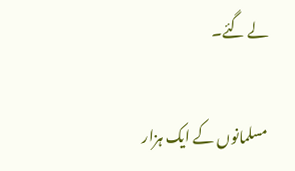لے گئے۔

مسلمانوں کے ایک ہزار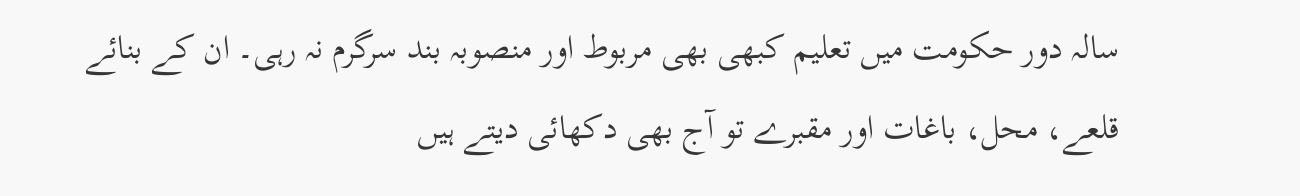سالہ دور حکومت میں تعلیم کبھی بھی مربوط اور منصوبہ بند سرگرم نہ رہی۔ ان کے بنائے قلعے، محل، باغات اور مقبرے تو آج بھی دکھائی دیتے ہیں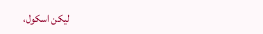لیکن اسکول،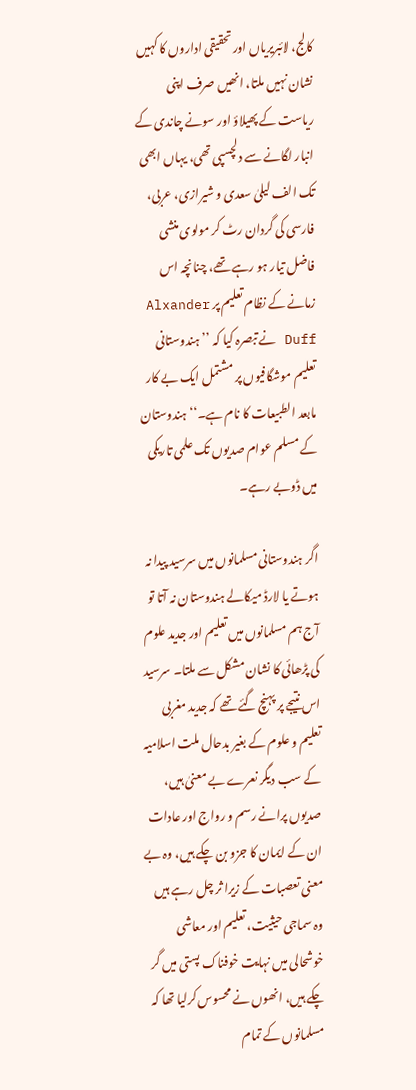کالج، لائبریریاں اور تحقیقی اداروں کا کہیں نشان نہیں ملتا، انھیں صرف اپنی ریاست کے پھیلاؤ اور سونے چاندی کے انبار لگانے سے دلچسپی تھی، یہاں ابھی تک الف لیلیٰ سعدی و شیرازی، عربی، فارسی کی گردان رٹ کر مولوی منشی فاضل تیار ہو رہے تھے، چنانچہ اس زمانے کے نظام تعلیم پر Alxander Duff نے تبصرہ کیا کہ ’’ ہندوستانی تعلیم موشگافیوں پر مشتمل ایک بے کار مابعد الطبیعات کا نام ہے۔‘‘ ہندوستان کے مسلم عوام صدیوں تک علمی تاریکی میں ڈوبے رہے۔

اگر ہندوستانی مسلمانوں میں سرسید پیدا نہ ہوتے یا لارڈ میکالے ہندوستان نہ آتا تو آج ہم مسلمانوں میں تعلیم اور جدید علوم کی پڑھائی کا نشان مشکل سے ملتا۔ سرسید اس نتیجے پر پہنچ گئے تھے کہ جدید مغربی تعلیم و علوم کے بغیر بدحال ملت اسلامیہ کے سب دیگر نعرے بے معنیٰ ہیں، صدیوں پرانے رسم و رواج اور عادات ان کے ایمان کا جزو بن چکے ہیں، وہ بے معنی تعصبات کے زیرا ثر چل رہے ہیں وہ سماجی حیثیت، تعلیم اور معاشی خوشحالی میں نہایت خوفناک پستی میں گر چکے ہیں، انھوں نے محسوس کرلیا تھا کہ مسلمانوں کے تمام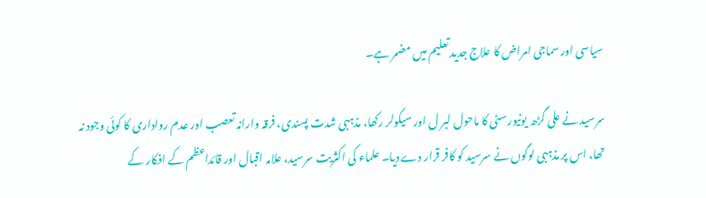سیاسی اور سماجی امراض کا علاج جدید تعلیم میں مضمر ہے۔

سرسید نے علی گڑھ یونیورسٹی کا ماحول لبر ل اور سیکولر رکھا، مذہبی شدت پسندی، فرقہ وارانہ تعصب اور عدم رواداری کا کوئی وجود نہ تھا، اس پر مذہبی لوگوں نے سرسید کو کافر قرار دے دیا۔ علماء کی اکثریت سرسید، علامہ اقبال اور قائداعظم کے افکار کے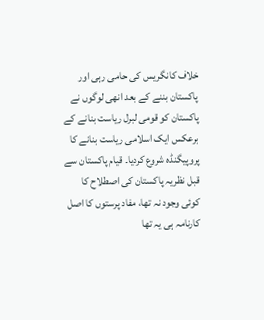خلاف کانگریس کی حامی رہی اور پاکستان بننے کے بعد انھی لوگوں نے پاکستان کو قومی لبرل ریاست بنانے کے برعکس ایک اسلامی ریاست بنانے کا پروپیگنڈہ شروع کردیا۔ قیام پاکستان سے قبل نظریہ پاکستان کی اصطلاح کا کوئی وجود نہ تھا، مفاد پرستوں کا اصل کارنامہ ہی یہ تھا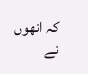کہ انھوں نے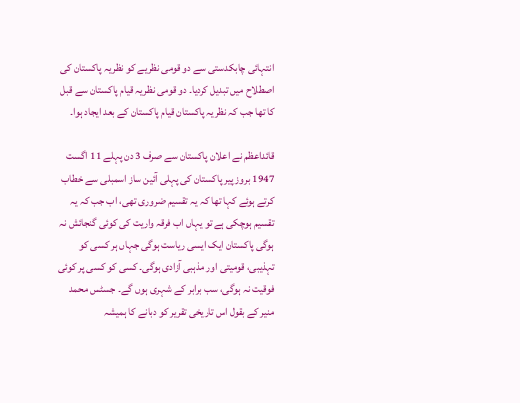انتہائی چابکدستی سے دو قومی نظریے کو نظریہ پاکستان کی اصطلاح میں تبدیل کردیا۔ دو قومی نظریہ قیام پاکستان سے قبل کا تھا جب کہ نظریہ پاکستان قیام پاکستان کے بعد ایجاد ہوا۔

قائداعظم نے اعلان پاکستان سے صرف 3 دن پہلے 11 اگست 1947 بروز پیر پاکستان کی پہلی آئین ساز اسمبلی سے خطاب کرتے ہوئے کہا تھا کہ یہ تقسیم ضروری تھی، اب جب کہ یہ تقسیم ہوچکی ہے تو یہاں اب فرقہ واریت کی کوئی گنجائش نہ ہوگی پاکستان ایک ایسی ریاست ہوگی جہاں ہر کسی کو تہذیبی، قومیتی اور مذہبی آزادی ہوگی۔ کسی کو کسی پر کوئی فوقیت نہ ہوگی، سب برابر کے شہری ہوں گے۔ جسٹس محمد منیر کے بقول اس تاریخی تقریر کو دبانے کا ہمیشہ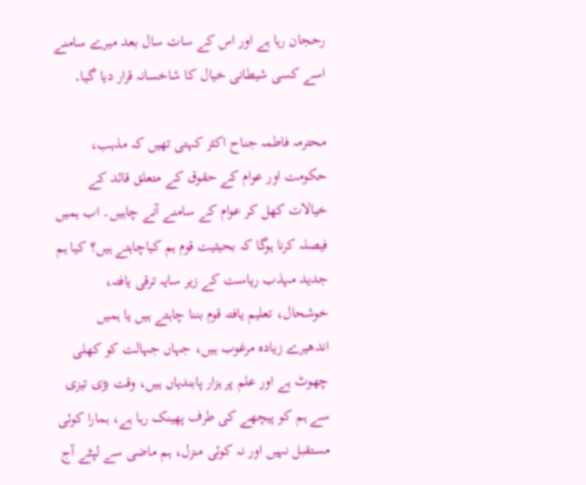رحجان رہا ہے اور اس کے سات سال بعد میرے سامنے اسے کسی شیطانی خیال کا شاخسانہ قرار دیا گیا۔

محترمہ فاطمہ جناح اکثر کہتی تھیں کہ مذہب، حکومت اور عوام کے حقوق کے متعلق قائد کے خیالات کھل کر عوام کے سامنے آنے چاہیں۔ اب ہمیں فیصلہ کرنا ہوگا کہ بحیثیت قوم ہم کیاچاہتے ہیں؟ کیا ہم جدید مہذب ریاست کے زیر سایہ ترقی یافتہ، خوشحال، تعلیم یافتہ قوم بننا چاہتے ہیں یا ہمیں اندھیرے زیادہ مرغوب ہیں، جہاں جہالت کو کھلی چھوٹ ہے اور علم پر ہزار پابندیاں ہیں، وقت بڑی تیزی سے ہم کو پیچھے کی طرف پھینک رہا ہے، ہمارا کوئی مستقبل نہیں اور نہ کوئی منزل، ہم ماضی سے لپٹے آج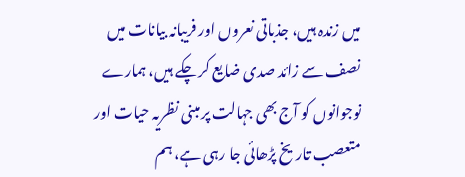میں زندہ ہیں، جذباتی نعروں اور فریبانہ بیانات میں نصف سے زائد صدی ضایع کر چکے ہیں، ہمارے نوجوانوں کو آج بھی جہالت پر مبنی نظریہ حیات اور متعصب تاریخ پڑھائی جا رہی ہے، ہم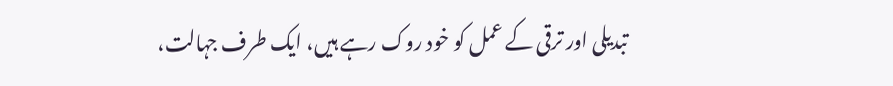تبدیلی اور ترقی کے عمل کو خود روک رہے ہیں، ایک طرف جہالت،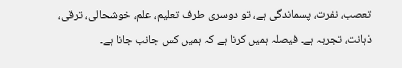تعصب، نفرت، پسماندگی ہے، تو دوسری طرف تعلیم، علم، خوشحالی، ترقی، ذہانت، تجربہ ہے۔ فیصلہ ہمیں کرنا ہے کہ ہمیں کس جانب جانا ہے۔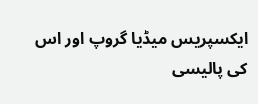ایکسپریس میڈیا گروپ اور اس کی پالیسی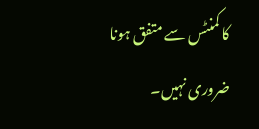کا کمنٹس سے متفق ہونا ضروری نہیں۔